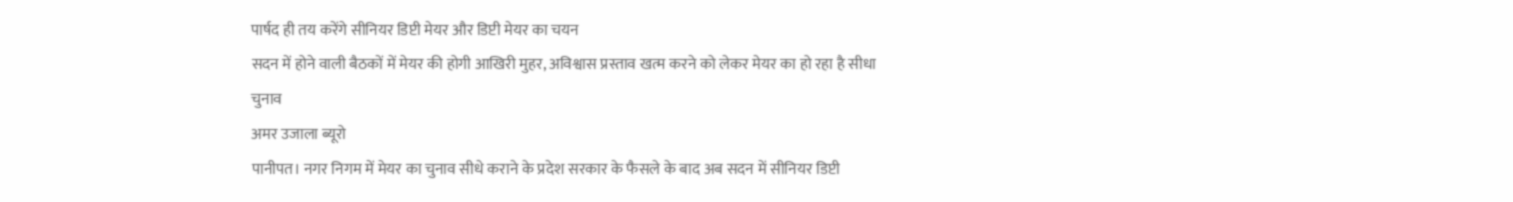पार्षद ही तय करेंगे सीनियर डिप्टी मेयर और डिप्टी मेयर का चयन
सदन में होने वाली बैठकों में मेयर की होगी आखिरी मुहर, अविश्वास प्रस्ताव खत्म करने को लेकर मेयर का हो रहा है सीधा चुनाव
अमर उजाला ब्यूरो
पानीपत। नगर निगम में मेयर का चुनाव सीधे कराने के प्रदेश सरकार के फैसले के बाद अब सदन में सीनियर डिप्टी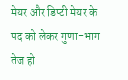मेयर और डिप्टी मेयर के पद को लेकर गुणा-भाग तेज हो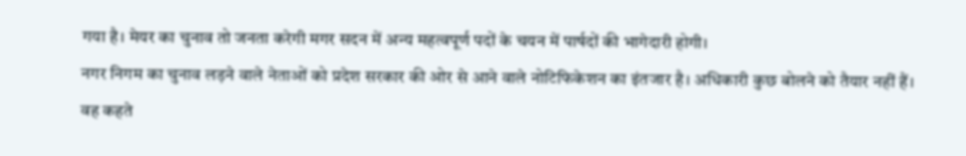गया है। मेयर का चुनाव तो जनता करेगी मगर सदन में अन्य महत्वपूर्ण पदों के चयन में पार्षदों की भागेदारी होगी।
नगर निगम का चुनाव लड़ने वाले नेताओं को प्रदेश सरकार की ओर से आने वाले नोटिफिकेशन का इंतजार है। अधिकारी कुछ बोलने को तैयार नहीं हैं। वह कहते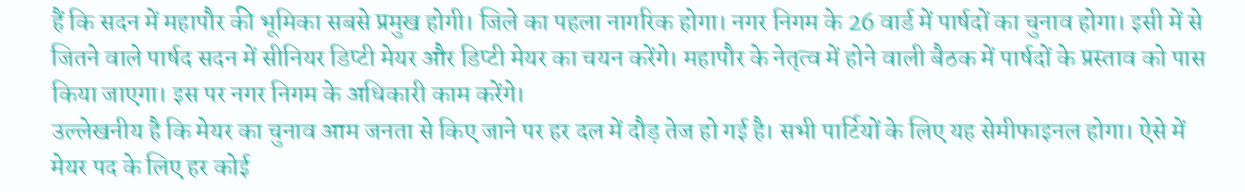हैं कि सदन में महापौर की भूमिका सबसे प्रमुख होगी। जिले का पहला नागरिक होगा। नगर निगम के 26 वार्ड में पार्षदों का चुनाव होगा। इसी में से जितने वाले पार्षद सदन में सीनियर डिप्टी मेयर और डिप्टी मेयर का चयन करेंगे। महापौर के नेतृत्व में होने वाली बैठक में पार्षदों के प्रस्ताव को पास किया जाएगा। इस पर नगर निगम के अधिकारी काम करेंगे।
उल्लेखनीय है कि मेयर का चुनाव आम जनता से किए जाने पर हर दल में दौड़ तेज हो गई है। सभी पार्टियों के लिए यह सेमीफाइनल होगा। ऐसे में मेयर पद के लिए हर कोई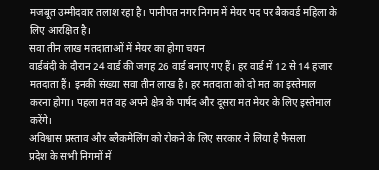मजबूत उम्मीदवार तलाश रहा है। पानीपत नगर निगम में मेयर पद पर बैकवर्ड महिला के लिए आरक्षित है।
सवा तीन लाख मतदाताओं में मेयर का होगा चयन
वार्डबंदी के दौरान 24 वार्ड की जगह 26 वार्ड बनाए गए हैं। हर वार्ड में 12 से 14 हजार मतदाता हैं। इनकी संख्या सवा तीन लाख है। हर मतदाता को दो मत का इस्तेमाल करना होगा। पहला मत वह अपने क्षेत्र के पार्षद और दूसरा मत मेयर के लिए इस्तेमाल करेंगे।
अविश्वास प्रस्ताव और ब्लैकमेलिंग को रोकने के लिए सरकार ने लिया है फैसला
प्रदेश के सभी निगमों में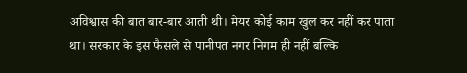अविश्वास की बात बार-बार आती थी। मेयर कोई काम खुल कर नहीं कर पाता था। सरकार के इस फैसले से पानीपत नगर निगम ही नहीं बल्कि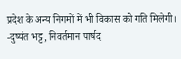प्रदेश के अन्य निगमों में भी विकास को गति मिलेगी। -दुष्यंत भट्ट, निवर्तमान पार्षद